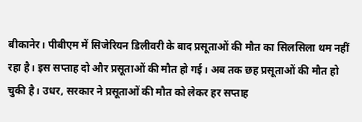बीकानेर। पीबीएम में सिजेरियन डिलीवरी के बाद प्रसूताओं की मौत का सिलसिला थम नहीं रहा है। इस सप्ताह दो और प्रसूताओं की मौत हो गई। अब तक छह प्रसूताओं की मौत हो चुकी है। उधर, सरकार ने प्रसूताओं की मौत को लेकर हर सप्ताह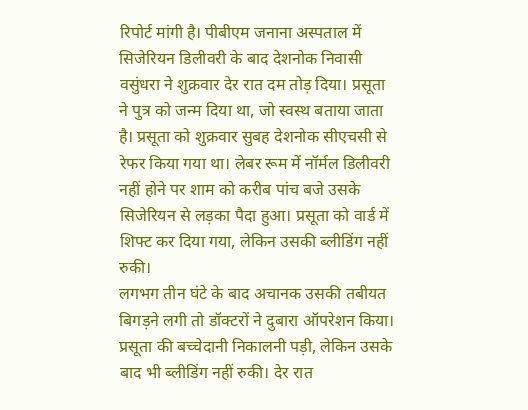रिपोर्ट मांगी है। पीबीएम जनाना अस्पताल में सिजेरियन डिलीवरी के बाद देशनोक निवासी वसुंधरा ने शुक्रवार देर रात दम तोड़ दिया। प्रसूता ने पुत्र को जन्म दिया था, जो स्वस्थ बताया जाता है। प्रसूता को शुक्रवार सुबह देशनोक सीएचसी से रेफर किया गया था। लेबर रूम में नॉर्मल डिलीवरी नहीं होने पर शाम को करीब पांच बजे उसके सिजेरियन से लड़का पैदा हुआ। प्रसूता को वार्ड में शिफ्ट कर दिया गया, लेकिन उसकी ब्लीडिंग नहीं रुकी।
लगभग तीन घंटे के बाद अचानक उसकी तबीयत बिगड़ने लगी तो डॉक्टरों ने दुबारा ऑपरेशन किया। प्रसूता की बच्चेदानी निकालनी पड़ी, लेकिन उसके बाद भी ब्लीडिंग नहीं रुकी। देर रात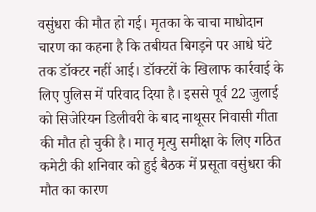वसुंधरा की मौत हो गई। मृतका के चाचा माधोदान चारण का कहना है कि तबीयत बिगड़ने पर आधे घंटे तक डॉक्टर नहीं आई। डॉक्टरों के खिलाफ कार्रवाई के लिए पुलिस में परिवाद दिया है। इससे पूर्व 22 जुलाई को सिजेरियन डिलीवरी के बाद नाथूसर निवासी गीता की मौत हो चुकी है। मातृ मृत्यु समीक्षा के लिए गठित कमेटी की शनिवार को हुई बैठक में प्रसूता वसुंधरा की मौत का कारण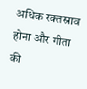अधिक रक्तस्राव होना और गीता की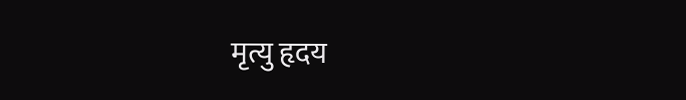मृत्यु हृदय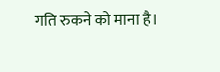गति रुकने को माना है।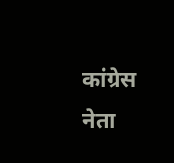कांग्रेस नेता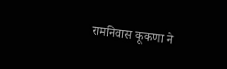रामनिवास कूकणा ने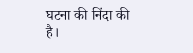घटना की निंदा की है।